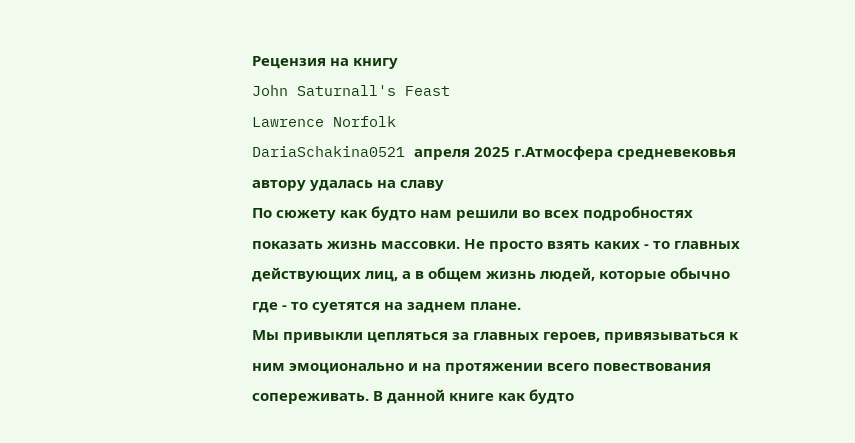Рецензия на книгу
John Saturnall's Feast
Lawrence Norfolk
DariaSchakina0521 апреля 2025 г.Атмосфера средневековья автору удалась на славу
По сюжету как будто нам решили во всех подробностях показать жизнь массовки. Не просто взять каких - то главных действующих лиц, а в общем жизнь людей, которые обычно где - то суетятся на заднем плане.
Мы привыкли цепляться за главных героев, привязываться к ним эмоционально и на протяжении всего повествования сопереживать. В данной книге как будто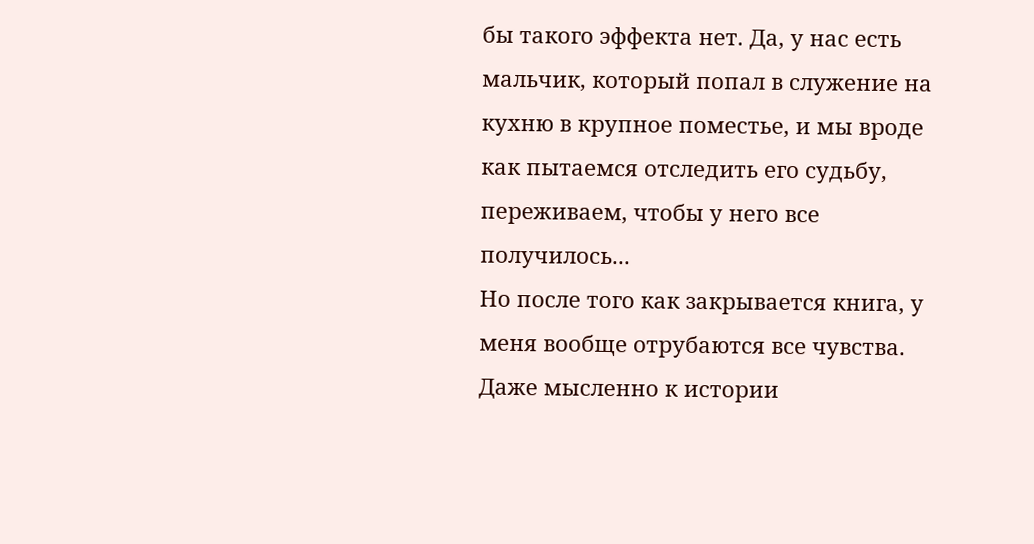бы такого эффекта нет. Да, у нас есть мальчик, который попал в служение на кухню в крупное поместье, и мы вроде как пытаемся отследить его судьбу, переживаем, чтобы у него все получилось...
Но после того как закрывается книга, у меня вообще отрубаются все чувства. Даже мысленно к истории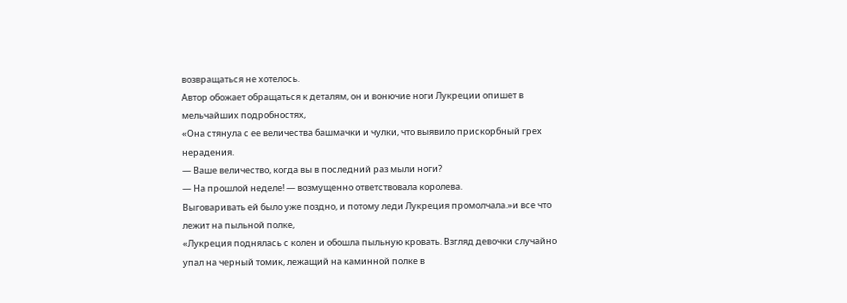возвращаться не хотелось.
Автор обожает обращаться к деталям, он и вонючие ноги Лукреции опишет в мельчайших подробностях,
«Она стянула с ее величества башмачки и чулки, что выявило прискорбный грех нерадения.
— Ваше величество, когда вы в последний раз мыли ноги?
— На прошлой неделе! — возмущенно ответствовала королева.
Выговаривать ей было уже поздно, и потому леди Лукреция промолчала.»и все что лежит на пыльной полке,
«Лукреция поднялась с колен и обошла пыльную кровать. Взгляд девочки случайно упал на черный томик, лежащий на каминной полке в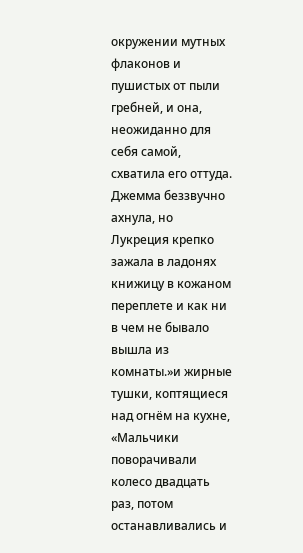окружении мутных флаконов и пушистых от пыли гребней, и она, неожиданно для себя самой, схватила его оттуда. Джемма беззвучно ахнула, но Лукреция крепко зажала в ладонях книжицу в кожаном переплете и как ни в чем не бывало вышла из комнаты.»и жирные тушки, коптящиеся над огнём на кухне,
«Мальчики поворачивали колесо двадцать раз, потом останавливались и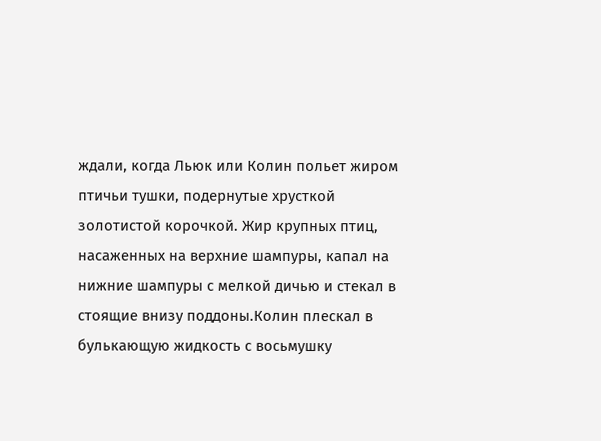ждали, когда Льюк или Колин польет жиром птичьи тушки, подернутые хрусткой золотистой корочкой. Жир крупных птиц, насаженных на верхние шампуры, капал на нижние шампуры с мелкой дичью и стекал в стоящие внизу поддоны.Колин плескал в булькающую жидкость с восьмушку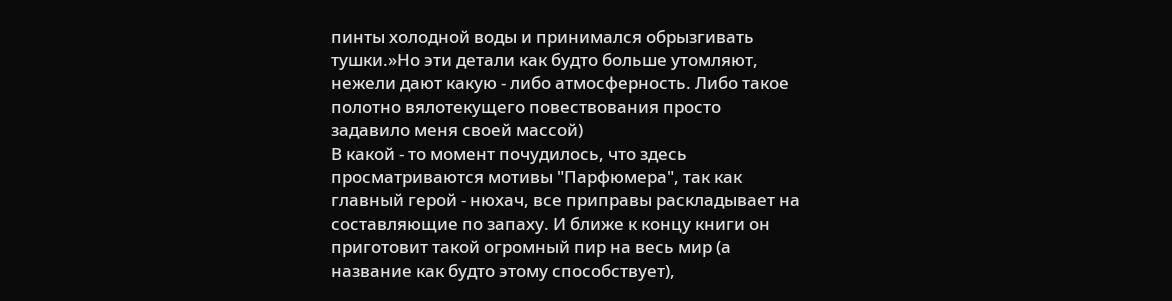пинты холодной воды и принимался обрызгивать тушки.»Но эти детали как будто больше утомляют, нежели дают какую - либо атмосферность. Либо такое полотно вялотекущего повествования просто задавило меня своей массой)
В какой - то момент почудилось, что здесь просматриваются мотивы "Парфюмера", так как главный герой - нюхач, все приправы раскладывает на составляющие по запаху. И ближе к концу книги он приготовит такой огромный пир на весь мир (а название как будто этому способствует),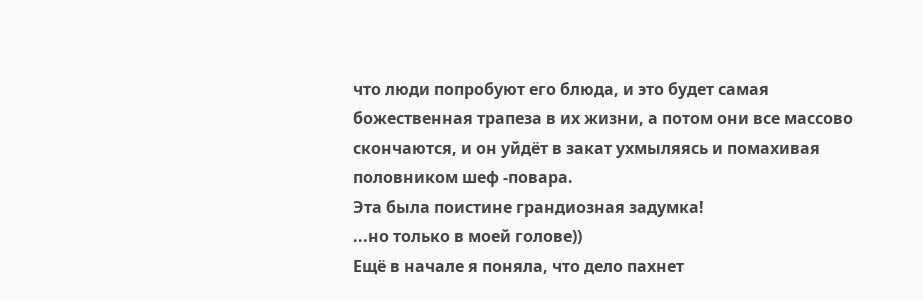что люди попробуют его блюда, и это будет самая божественная трапеза в их жизни, а потом они все массово скончаются, и он уйдёт в закат ухмыляясь и помахивая половником шеф -повара.
Эта была поистине грандиозная задумка!
...но только в моей голове))
Ещё в начале я поняла, что дело пахнет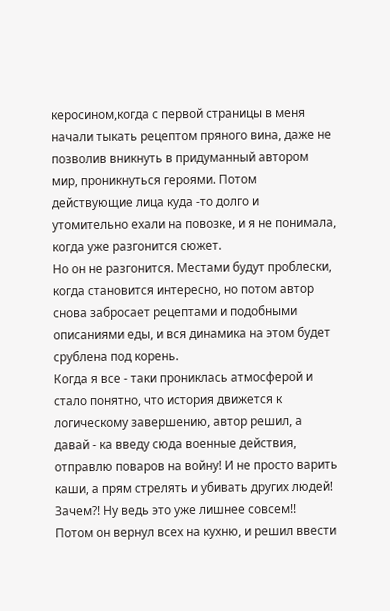керосином,когда с первой страницы в меня начали тыкать рецептом пряного вина, даже не позволив вникнуть в придуманный автором мир, проникнуться героями. Потом действующие лица куда -то долго и утомительно ехали на повозке, и я не понимала, когда уже разгонится сюжет.
Но он не разгонится. Местами будут проблески, когда становится интересно, но потом автор снова забросает рецептами и подобными описаниями еды, и вся динамика на этом будет срублена под корень.
Когда я все - таки прониклась атмосферой и стало понятно, что история движется к логическому завершению, автор решил, а давай - ка введу сюда военные действия, отправлю поваров на войну! И не просто варить каши, а прям стрелять и убивать других людей!
Зачем?! Ну ведь это уже лишнее совсем!!
Потом он вернул всех на кухню, и решил ввести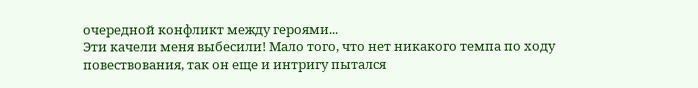очередной конфликт между героями...
Эти качели меня выбесили! Мало того, что нет никакого темпа по ходу повествования, так он еще и интригу пытался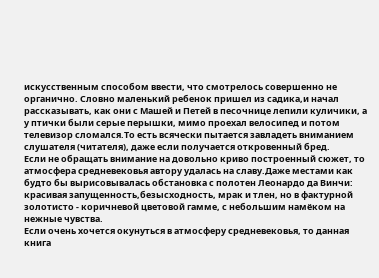искусственным способом ввести, что смотрелось совершенно не органично. Словно маленький ребенок пришел из садика,и начал рассказывать, как они с Машей и Петей в песочнице лепили куличики, а у птички были серые перышки, мимо проехал велосипед и потом телевизор сломался.То есть всячески пытается завладеть вниманием слушателя (читателя), даже если получается откровенный бред.
Если не обращать внимание на довольно криво построенный сюжет, то атмосфера средневековья автору удалась на славу.Даже местами как будто бы вырисовывалась обстановка с полотен Леонардо да Винчи: красивая запущенность,безысходность, мрак и тлен, но в фактурной золотисто - коричневой цветовой гамме, с небольшим намёком на нежные чувства.
Если очень хочется окунуться в атмосферу средневековья, то данная книга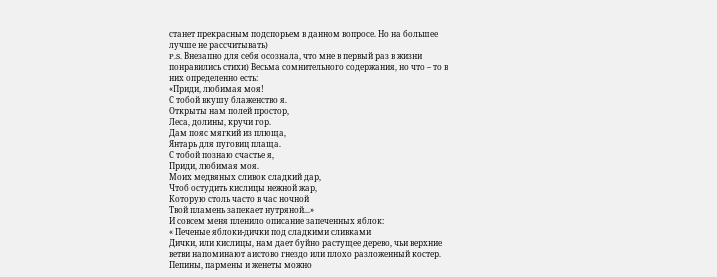станет прекрасным подспорьем в данном вопросе. Но на большее лучше не рассчитывать)
P.S. Внезапно для себя осознала, что мне в первый раз в жизни понравились стихи) Весьма сомнительного содержания, но что – то в них определенно есть:
«Приди, любимая моя!
С тобой вкушу блаженство я.
Открыты нам полей простор,
Леса, долины, кручи гор.
Дам пояс мягкий из плюща,
Янтарь для пуговиц плаща.
С тобой познаю счастье я,
Приди, любимая моя.
Моих медвяных сливок сладкий дар,
Чтоб остудить кислицы нежной жар,
Которую столь часто в час ночной
Твой пламень запекает нутряной...»
И совсем меня пленило описание запеченных яблок:
« Печеные яблоки-дички под сладкими сливками
Дички, или кислицы, нам дает буйно растущее дерево, чьи верхние ветви напоминают аистово гнездо или плохо разложенный костер. Пепины, пармены и женеты можно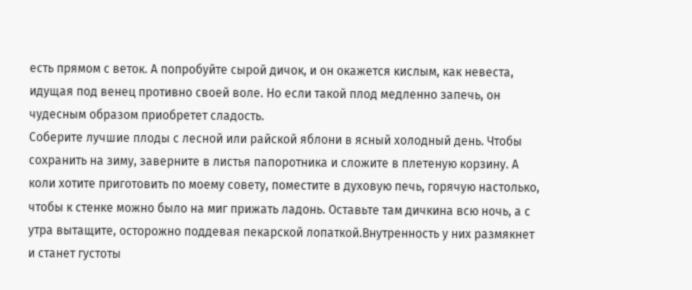есть прямом с веток. А попробуйте сырой дичок, и он окажется кислым, как невеста, идущая под венец противно своей воле. Но если такой плод медленно запечь, он чудесным образом приобретет сладость.
Соберите лучшие плоды с лесной или райской яблони в ясный холодный день. Чтобы сохранить на зиму, заверните в листья папоротника и сложите в плетеную корзину. А коли хотите приготовить по моему совету, поместите в духовую печь, горячую настолько, чтобы к стенке можно было на миг прижать ладонь. Оставьте там дичкина всю ночь, а с утра вытащите, осторожно поддевая пекарской лопаткой.Внутренность у них размякнет и станет густоты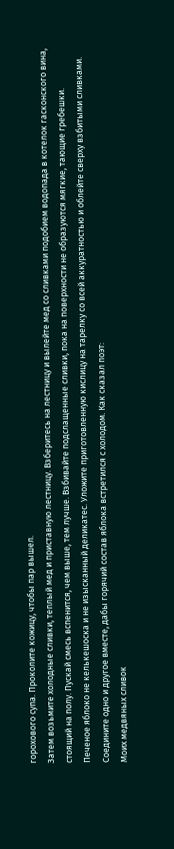горохового супа. Проколите кожицу, чтобы пар вышел.
Затем возьмите холодные сливки, теплый мед и приставную лестницу. Взберитесь на лестницу и вылейте мед со сливками подобием водопада в котелок гасконского вина, стоящий на полу. Пускай смесь вспенится, чем выше, тем лучше. Взбивайте подслащенные сливки, пока на поверхности не образуются мягкие, тающие гребешки.
Печеное яблоко не келькешоска и не изысканный деликатес. Уложите приготовленную кислицу на тарелку со всей аккуратностью и облейте сверху взбитыми сливками. Соедините одно и другое вместе, дабы горячий состав яблока встретился с холодом. Как сказал поэт:
Моих медвяных сливок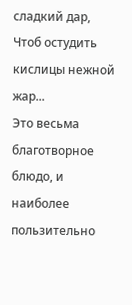сладкий дар,
Чтоб остудить кислицы нежной жар...
Это весьма благотворное блюдо, и наиболее пользительно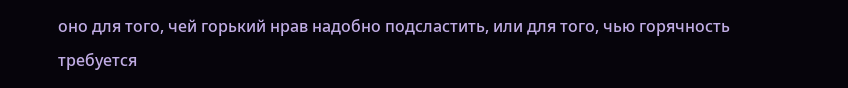оно для того, чей горький нрав надобно подсластить, или для того, чью горячность требуется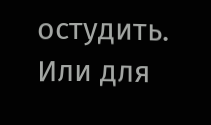остудить. Или для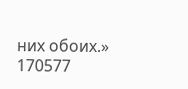них обоих.»
170577